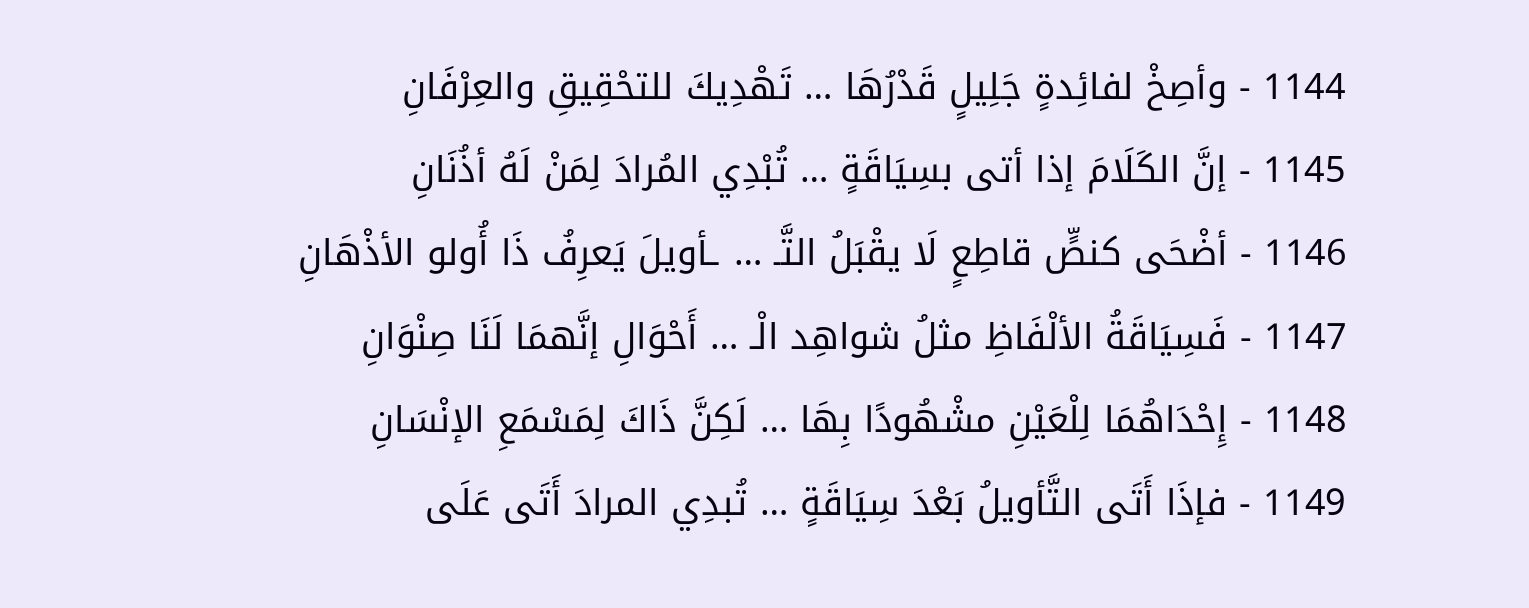1144 - وأصِخْ لفائِدةٍ جَلِيلٍ قَدْرُهَا … تَهْدِيكَ للتحْقِيقِ والعِرْفَانِ
1145 - إنَّ الكَلَامَ إذا أتى بسِيَاقَةٍ … تُبْدِي المُرادَ لِمَنْ لَهُ أذُنَانِ
1146 - أضْحَى كنصٍّ قاطِعٍ لَا يقْبَلُ التَّـ … ـأويلَ يَعرِفُ ذَا أُولو الأذْهَانِ
1147 - فَسِيَاقَةُ الألْفَاظِ مثلُ شواهِد الْـ … أَحْوَالِ إنَّهمَا لَنَا صِنْوَانِ
1148 - إِحْدَاهُمَا لِلْعَيْنِ مشْهُودًا بِهَا … لَكِنَّ ذَاكَ لِمَسْمَعِ الإنْسَانِ
1149 - فإذَا أَتَى التَّأويلُ بَعْدَ سِيَاقَةٍ … تُبدِي المرادَ أَتَى عَلَى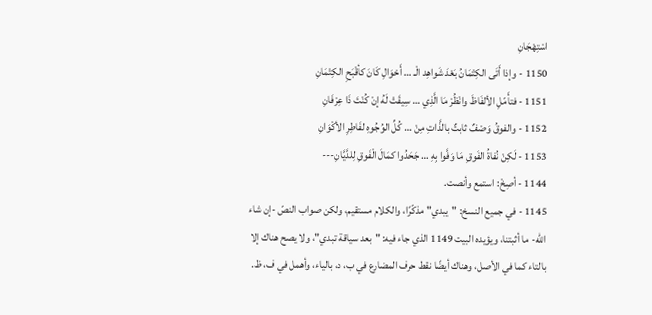اسْتِهْجَانِ
1150 - وإذا أَتَى الكِتْمَانُ بَعْدَ شَواهِد الْـ … أَحْوَالِ كَانَ كأقْبَحِ الكِتْمَانِ
1151 - فتأَمّلِ الألفَاظَ وانْظُرْ مَا الَّذِي … سِيقَتْ لَهُ إنْ كُنْتَ ذَا عِرْفَانِ
1152 - والفوقُ وَصْفٌ ثابتٌ بالذَّاتِ مِنْ … كُلِّ الوُجُوهِ لفَاطِرِ الأكْوَانِ
1153 - لَكِنْ نُفاةُ الفَوقِ مَا وَفَّوا بِهِ … جَحَدُوا كمَالَ الْفَوقِ لِلدَّيَّانِ---
1144 - أصِخْ: استمع وأنصت.
1145 - في جميع النسخ: "يبدي" مذكّرًا، والكلام مستقيم، ولكن صواب النصّ -إن شاء الله- ما أثبتنا، ويؤيده البيت 1149 الذي جاء فيه: "بعد سياقة تبدي"، ولا يصح هناك إلا بالتاء كما في الأصل، وهناك أيضًا نقط حرف المضارع في ب، د، بالياء، وأهمل في ف، ظ.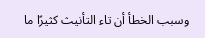وسبب الخطأ أن تاء التأنيث كثيرًا ما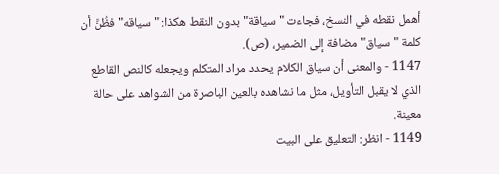أهمل نقطه في النسخ، فجاءت "سياقة" بدون النقط هكذا: "سياقه" فظُنَّ أن كلمة "سياق" مضافة إلى الضمير، (ص).
1147 - والمعنى أن سياق الكلام يحدد مراد المتكلم ويجعله كالنص القاطع الذي لا يقبل التأويل، مثل ما نشاهده بالعين الباصرة من الشواهد على حالة معينة.
1149 - انظر: التعليق على البيت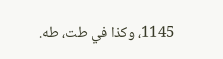1145، وكذا في طت، طه.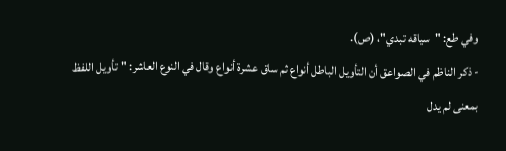وفي طع: "سياقه تبدي"، (ص).
- ذكر الناظم في الصواعق أن التأويل الباطل أنواع ثم ساق عشرة أنواع وقال في النوع العاشر: "تأويل اللفظ بمعنى لم يدل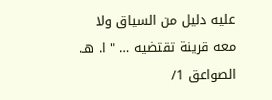عليه دليل من السياق ولا معه قرينة تقتضيه … " ا. هـ. الصواعق 1/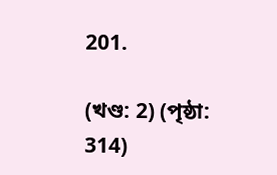201.

(খণ্ড: 2) (পৃষ্ঠা: 314)